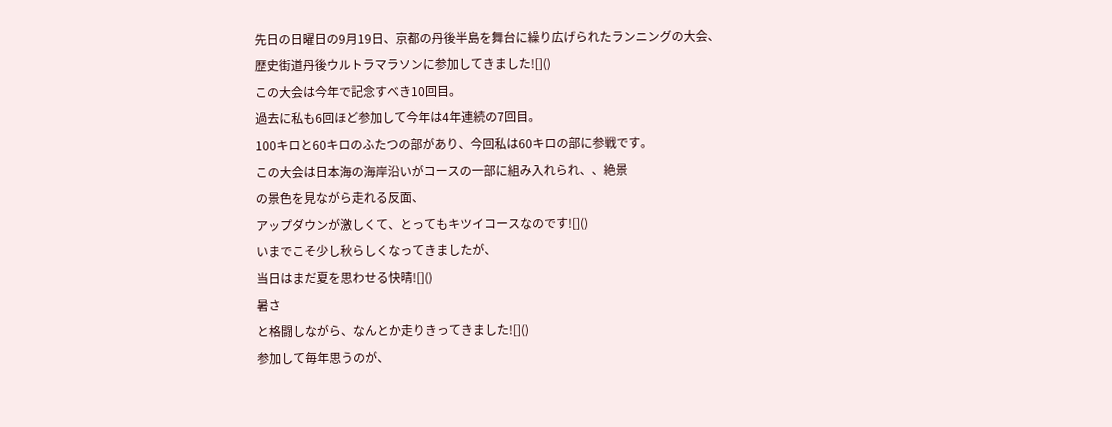先日の日曜日の9月19日、京都の丹後半島を舞台に繰り広げられたランニングの大会、
歴史街道丹後ウルトラマラソンに参加してきました![]()
この大会は今年で記念すべき10回目。
過去に私も6回ほど参加して今年は4年連続の7回目。
100キロと60キロのふたつの部があり、今回私は60キロの部に参戦です。
この大会は日本海の海岸沿いがコースの一部に組み入れられ、、絶景
の景色を見ながら走れる反面、
アップダウンが激しくて、とってもキツイコースなのです![]()
いまでこそ少し秋らしくなってきましたが、
当日はまだ夏を思わせる快晴![]()
暑さ
と格闘しながら、なんとか走りきってきました![]()
参加して毎年思うのが、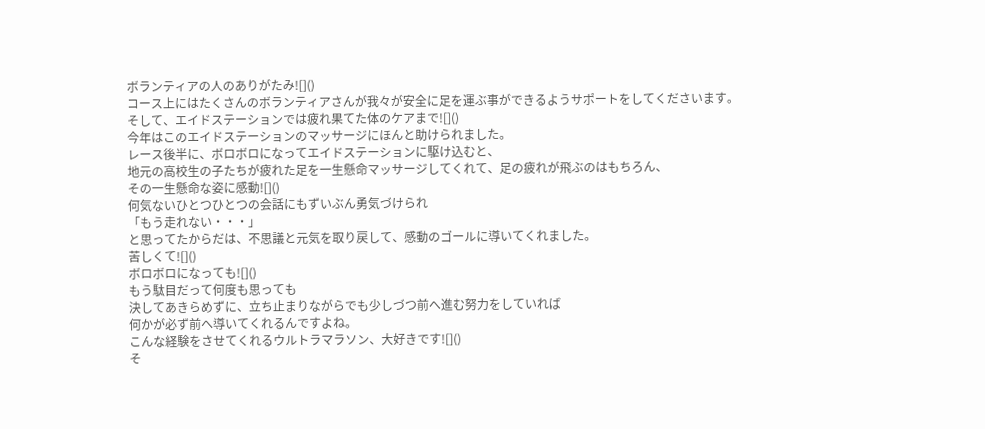ボランティアの人のありがたみ![]()
コース上にはたくさんのボランティアさんが我々が安全に足を運ぶ事ができるようサポートをしてくださいます。
そして、エイドステーションでは疲れ果てた体のケアまで![]()
今年はこのエイドステーションのマッサージにほんと助けられました。
レース後半に、ボロボロになってエイドステーションに駆け込むと、
地元の高校生の子たちが疲れた足を一生懸命マッサージしてくれて、足の疲れが飛ぶのはもちろん、
その一生懸命な姿に感動![]()
何気ないひとつひとつの会話にもずいぶん勇気づけられ
「もう走れない・・・」
と思ってたからだは、不思議と元気を取り戻して、感動のゴールに導いてくれました。
苦しくて![]()
ボロボロになっても![]()
もう駄目だって何度も思っても
決してあきらめずに、立ち止まりながらでも少しづつ前へ進む努力をしていれば
何かが必ず前へ導いてくれるんですよね。
こんな経験をさせてくれるウルトラマラソン、大好きです![]()
そ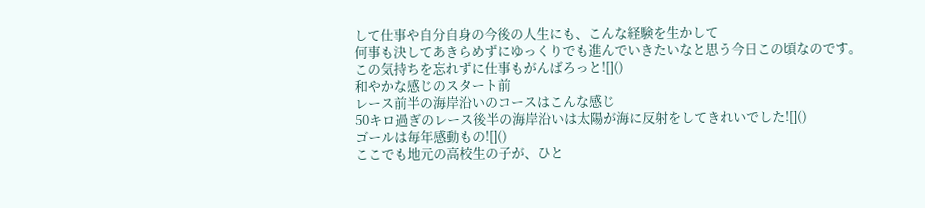して仕事や自分自身の今後の人生にも、こんな経験を生かして
何事も決してあきらめずにゆっくりでも進んでいきたいなと思う今日この頃なのです。
この気持ちを忘れずに仕事もがんばろっと![]()
和やかな感じのスタート前
レース前半の海岸沿いのコースはこんな感じ
50キロ過ぎのレース後半の海岸沿いは太陽が海に反射をしてきれいでした![]()
ゴールは毎年感動もの![]()
ここでも地元の高校生の子が、ひと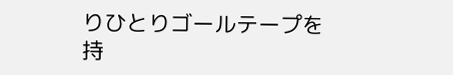りひとりゴールテープを持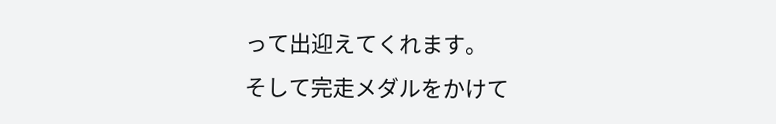って出迎えてくれます。
そして完走メダルをかけて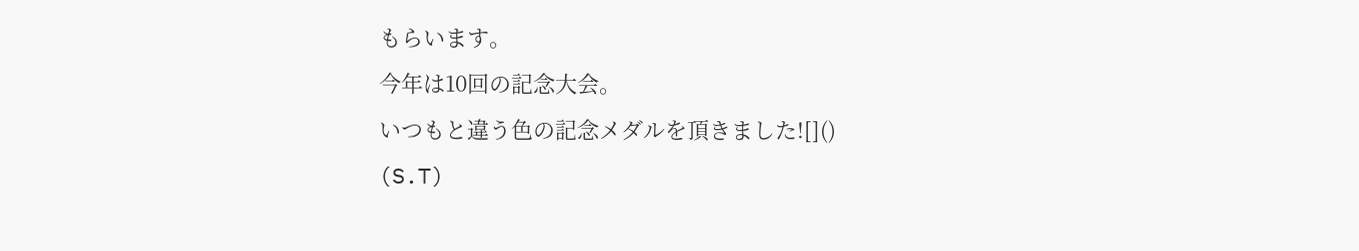もらいます。
今年は10回の記念大会。
いつもと違う色の記念メダルを頂きました![]()
(S.T)